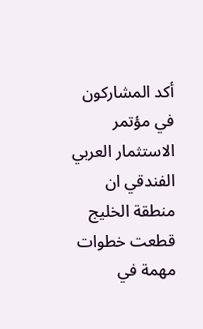أكد المشاركون في مؤتمر الاستثمار العربي الفندقي ان منطقة الخليج قطعت خطوات مهمة في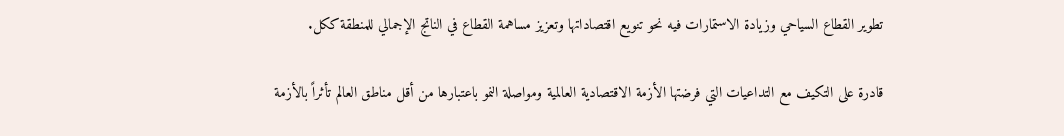تطوير القطاع السياحي وزيادة الاستمارات فيه نحو تنويع اقتصاداتها وتعزيز مساهمة القطاع في الناتج الإجمالي للمنطقة ككل.

قادرة على التكيف مع التداعيات التي فرضتها الأزمة الاقتصادية العالمية ومواصلة النمو باعتبارها من أقل مناطق العالم تأثراً بالأزمة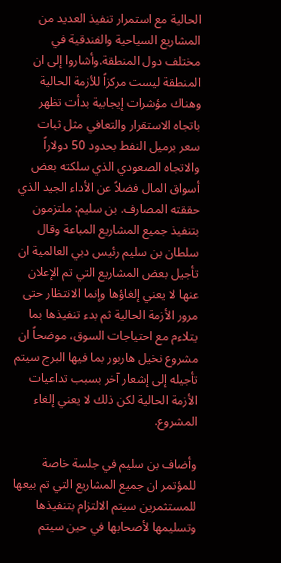الحالية مع استمرار تنفيذ العديد من المشاريع السياحية والفندقية في مختلف دول المنطقة.وأشاروا إلى ان المنطقة ليست مركزاً للأزمة الحالية وهناك مؤشرات إيجابية بدأت تظهر باتجاه الاستقرار والتعافي مثل ثبات سعر برميل النفط بحدود 50 دولاراً والاتجاه الصعودي الذي سلكته بعض أسواق المال فضلاً عن الأداء الجيد الذي حققته المصارف. بن سليم: ملتزمون بتنفيذ جميع المشاريع المباعة وقال سلطان بن سليم رئيس دبي العالمية ان تأجيل بعض المشاريع التي تم الإعلان عنها لا يعني إلغاؤها وإنما الانتظار حتى مرور الأزمة الحالية ثم بدء تنفيذها بما يتلاءم مع احتياجات السوق، موضحاً ان مشروع نخيل هاربور بما فيها البرج سيتم تأجيله إلى إشعار آخر بسبب تداعيات الأزمة الحالية لكن ذلك لا يعني إلغاء المشروع.

وأضاف بن سليم في جلسة خاصة للمؤتمر ان جميع المشاريع التي تم بيعها للمستثمرين سيتم الالتزام بتنفيذها وتسليمها لأصحابها في حين سيتم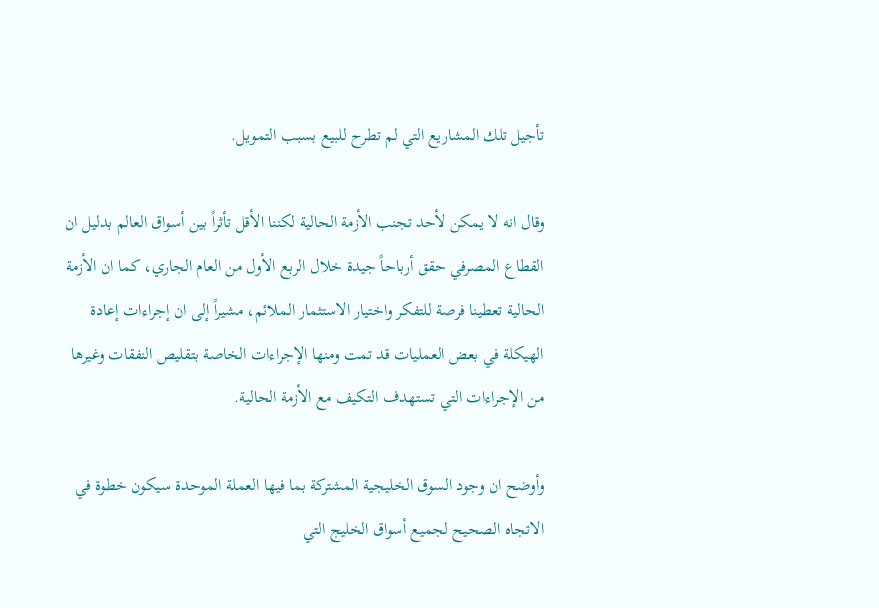تأجيل تلك المشاريع التي لم تطرح للبيع بسبب التمويل.

وقال انه لا يمكن لأحد تجنب الأزمة الحالية لكننا الأقل تأثراً بين أسواق العالم بدليل ان القطاع المصرفي حقق أرباحاً جيدة خلال الربع الأول من العام الجاري، كما ان الأزمة الحالية تعطينا فرصة للتفكر واختيار الاستثمار الملائم، مشيراً إلى ان إجراءات إعادة الهيكلة في بعض العمليات قد تمت ومنها الإجراءات الخاصة بتقليص النفقات وغيرها من الإجراءات التي تستهدف التكيف مع الأزمة الحالية.

وأوضح ان وجود السوق الخليجية المشتركة بما فيها العملة الموحدة سيكون خطوة في الاتجاه الصحيح لجميع أسواق الخليج التي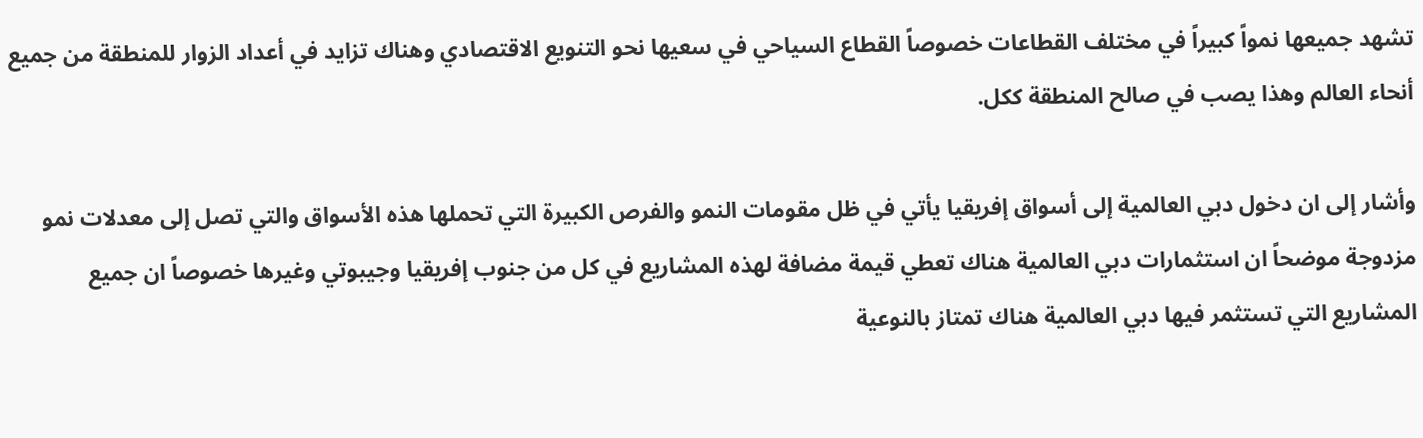تشهد جميعها نمواً كبيراً في مختلف القطاعات خصوصاً القطاع السياحي في سعيها نحو التنويع الاقتصادي وهناك تزايد في أعداد الزوار للمنطقة من جميع أنحاء العالم وهذا يصب في صالح المنطقة ككل.

وأشار إلى ان دخول دبي العالمية إلى أسواق إفريقيا يأتي في ظل مقومات النمو والفرص الكبيرة التي تحملها هذه الأسواق والتي تصل إلى معدلات نمو مزدوجة موضحاً ان استثمارات دبي العالمية هناك تعطي قيمة مضافة لهذه المشاريع في كل من جنوب إفريقيا وجيبوتي وغيرها خصوصاً ان جميع المشاريع التي تستثمر فيها دبي العالمية هناك تمتاز بالنوعية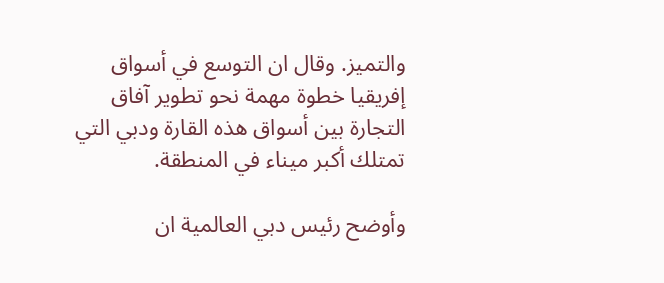والتميز. وقال ان التوسع في أسواق إفريقيا خطوة مهمة نحو تطوير آفاق التجارة بين أسواق هذه القارة ودبي التي تمتلك أكبر ميناء في المنطقة.

وأوضح رئيس دبي العالمية ان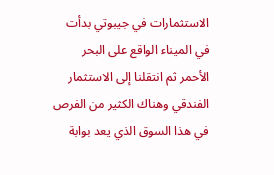الاستثمارات في جيبوتي بدأت في الميناء الواقع على البحر الأحمر ثم انتقلنا إلى الاستثمار الفندقي وهناك الكثير من الفرص في هذا السوق الذي يعد بوابة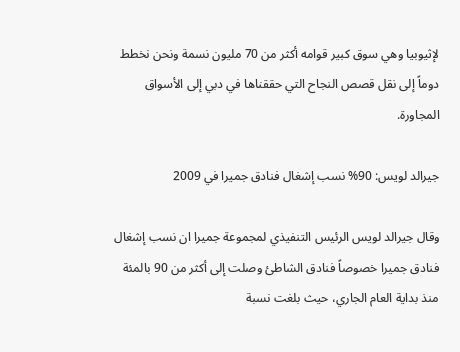لإثيوبيا وهي سوق كبير قوامه أكثر من 70 مليون نسمة ونحن نخطط دوماً إلى نقل قصص النجاح التي حققناها في دبي إلى الأسواق المجاورة.

جيرالد لويس: 90% نسب إشغال فنادق جميرا في 2009

وقال جيرالد لويس الرئيس التنفيذي لمجموعة جميرا ان نسب إشغال فنادق جميرا خصوصاً فنادق الشاطئ وصلت إلى أكثر من 90 بالمئة منذ بداية العام الجاري، حيث بلغت نسبة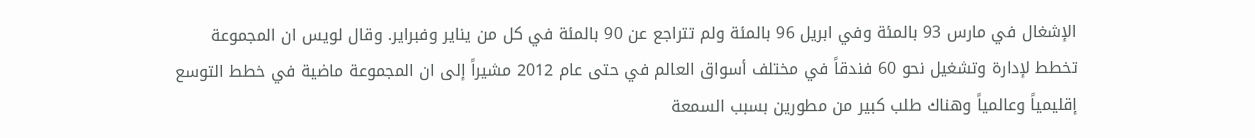الإشغال في مارس 93 بالمئة وفي ابريل 96 بالمئة ولم تتراجع عن 90 بالمئة في كل من يناير وفبراير. وقال لويس ان المجموعة تخطط لإدارة وتشغيل نحو 60 فندقاً في مختلف أسواق العالم في حتى عام 2012 مشيراً إلى ان المجموعة ماضية في خطط التوسع إقليمياً وعالمياً وهناك طلب كبير من مطورين بسبب السمعة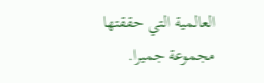العالمية التي حققتها مجموعة جميرا.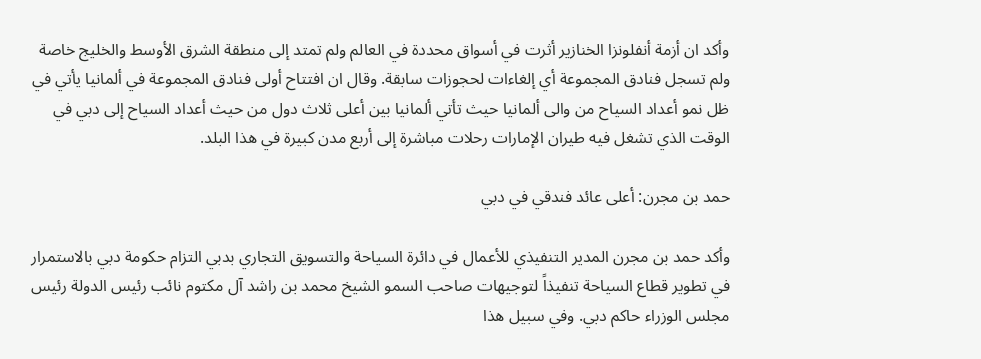وأكد ان أزمة أنفلونزا الخنازير أثرت في أسواق محددة في العالم ولم تمتد إلى منطقة الشرق الأوسط والخليج خاصة ولم تسجل فنادق المجموعة أي إلغاءات لحجوزات سابقة. وقال ان افتتاح أولى فنادق المجموعة في ألمانيا يأتي في ظل نمو أعداد السياح من والى ألمانيا حيث تأتي ألمانيا بين أعلى ثلاث دول من حيث أعداد السياح إلى دبي في الوقت الذي تشغل فيه طيران الإمارات رحلات مباشرة إلى أربع مدن كبيرة في هذا البلد.

حمد بن مجرن: أعلى عائد فندقي في دبي

وأكد حمد بن مجرن المدير التنفيذي للأعمال في دائرة السياحة والتسويق التجاري بدبي التزام حكومة دبي بالاستمرار في تطوير قطاع السياحة تنفيذاً لتوجيهات صاحب السمو الشيخ محمد بن راشد آل مكتوم نائب رئيس الدولة رئيس مجلس الوزراء حاكم دبي. وفي سبيل هذا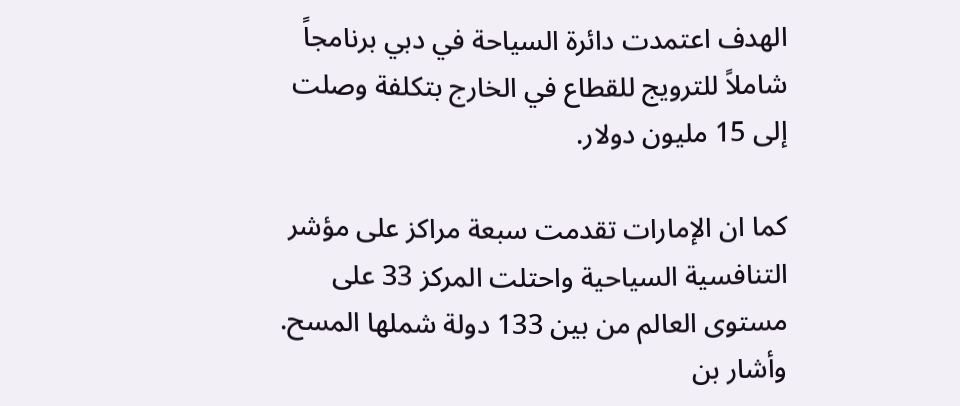الهدف اعتمدت دائرة السياحة في دبي برنامجاً شاملاً للترويج للقطاع في الخارج بتكلفة وصلت إلى 15 مليون دولار.

كما ان الإمارات تقدمت سبعة مراكز على مؤشر التنافسية السياحية واحتلت المركز 33 على مستوى العالم من بين 133 دولة شملها المسح. وأشار بن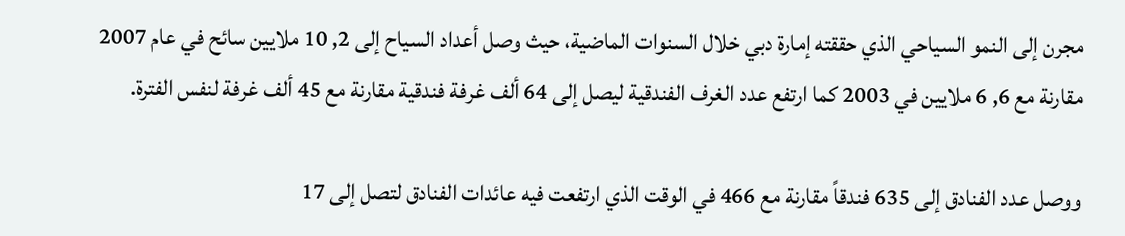مجرن إلى النمو السياحي الذي حققته إمارة دبي خلال السنوات الماضية، حيث وصل أعداد السياح إلى 2, 10 ملايين سائح في عام 2007 مقارنة مع 6, 6 ملايين في 2003 كما ارتفع عدد الغرف الفندقية ليصل إلى 64 ألف غرفة فندقية مقارنة مع 45 ألف غرفة لنفس الفترة.

ووصل عدد الفنادق إلى 635 فندقاً مقارنة مع 466 في الوقت الذي ارتفعت فيه عائدات الفنادق لتصل إلى 17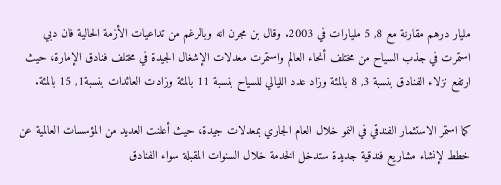مليار درهم مقارنة مع 8, 5 مليارات في 2003. وقال بن مجرن انه وبالرغم من تداعيات الأزمة الحالية فان دبي استمرت في جذب السياح من مختلف أنحاء العالم واستمرت معدلات الإشغال الجيدة في مختلف فنادق الإمارة، حيث ارتفع نزلاء الفنادق بنسبة 3, 8 بالمئة وزاد عدد الليالي للسياح بنسبة 11 بالمئة وزادت العائدات بنسبة1, 15 بالمئة.

كما استمر الاستثمار الفندقي في النمو خلال العام الجاري بمعدلات جيدة، حيث أعلنت العديد من المؤسسات العالمية عن خطط لإنشاء مشاريع فندقية جديدة ستدخل الخدمة خلال السنوات المقبلة سواء الفنادق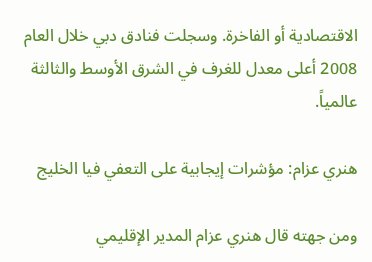الاقتصادية أو الفاخرة. وسجلت فنادق دبي خلال العام 2008 أعلى معدل للغرف في الشرق الأوسط والثالثة عالمياً.

هنري عزام: مؤشرات إيجابية على التعفي فيا الخليج

ومن جهته قال هنري عزام المدير الإقليمي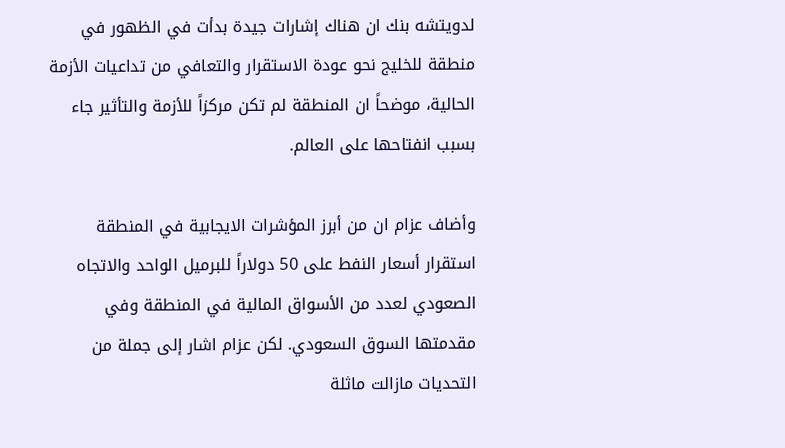لدويتشه بنك ان هناك إشارات جيدة بدأت في الظهور في منطقة للخليج نحو عودة الاستقرار والتعافي من تداعيات الأزمة الحالية، موضحاً ان المنطقة لم تكن مركزاً للأزمة والتأثير جاء بسبب انفتاحها على العالم.

وأضاف عزام ان من أبرز المؤشرات الايجابية في المنطقة استقرار أسعار النفط على 50 دولاراً للبرميل الواحد والاتجاه الصعودي لعدد من الأسواق المالية في المنطقة وفي مقدمتها السوق السعودي. لكن عزام اشار إلى جملة من التحديات مازالت ماثلة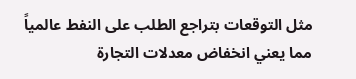مثل التوقعات بتراجع الطلب على النفط عالمياً مما يعني انخفاض معدلات التجارة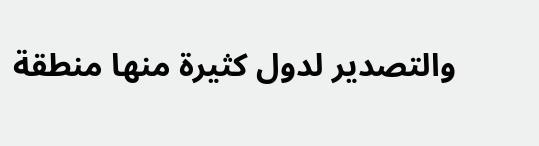والتصدير لدول كثيرة منها منطقة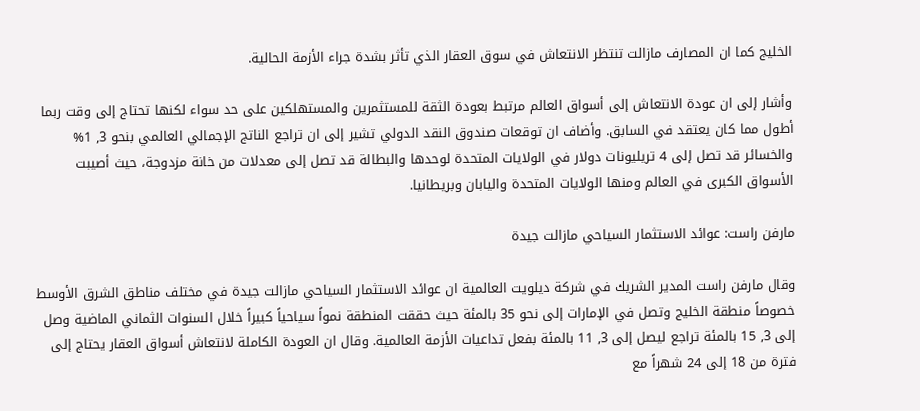الخليج كما ان المصارف مازالت تنتظر الانتعاش في سوق العقار الذي تأثر بشدة جراء الأزمة الحالية.

وأشار إلى ان عودة الانتعاش إلى أسواق العالم مرتبط بعودة الثقة للمستثمرين والمستهلكين على حد سواء لكنها تحتاج إلى وقت ربما أطول مما كان يعتقد في السابق. وأضاف ان توقعات صندوق النقد الدولي تشير إلى ان تراجع الناتج الإجمالي العالمي بنحو 3, 1% والخسائر قد تصل إلى 4 تريليونات دولار في الولايات المتحدة لوحدها والبطالة قد تصل إلى معدلات من خانة مزدوجة، حيث أصيبت الأسواق الكبرى في العالم ومنها الولايات المتحدة واليابان وبريطانيا.

مارفن راست: عوائد الاستثمار السياحي مازالت جيدة

وقال مارفن راست المدير الشريك في شركة ديلويت العالمية ان عوائد الاستثمار السياحي مازالت جيدة في مختلف مناطق الشرق الأوسط خصوصاً منطقة الخليج وتصل في الإمارات إلى نحو 35 بالمئة حيث حققت المنطقة نمواً سياحياً كبيراً خلال السنوات الثماني الماضية وصل إلى 3, 15 بالمئة تراجع ليصل إلى 3, 11 بالمئة بفعل تداعيات الأزمة العالمية. وقال ان العودة الكاملة لانتعاش أسواق العقار يحتاج إلى فترة من 18 إلى 24 شهراً مع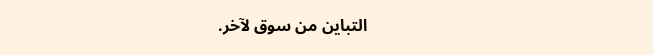التباين من سوق لآخر.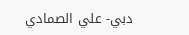دبي- علي الصمادي